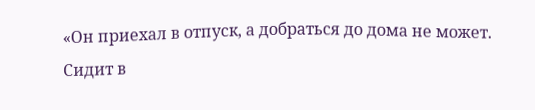«Он приехал в отпуск, а добраться до дома не может. Сидит в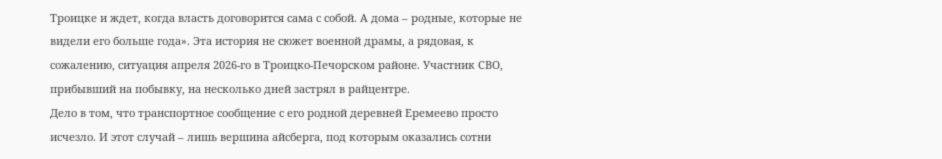Троицке и ждет, когда власть договорится сама с собой. А дома – родные, которые не видели его больше года». Эта история не сюжет военной драмы, а рядовая, к сожалению, ситуация апреля 2026-го в Троицко-Печорском районе. Участник СВО, прибывший на побывку, на несколько дней застрял в райцентре.
Дело в том, что транспортное сообщение с его родной деревней Еремеево просто исчезло. И этот случай – лишь вершина айсберга, под которым оказались сотни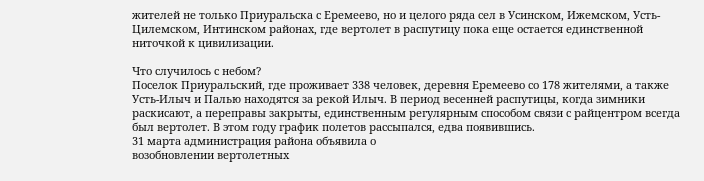жителей не только Приуральска с Еремеево, но и целого ряда сел в Усинском, Ижемском, Усть-Цилемском, Интинском районах, где вертолет в распутицу пока еще остается единственной ниточкой к цивилизации.

Что случилось с небом?
Поселок Приуральский, где проживает 338 человек, деревня Еремеево со 178 жителями, а также Усть-Илыч и Палью находятся за рекой Илыч. В период весенней распутицы, когда зимники раскисают, а переправы закрыты, единственным регулярным способом связи с райцентром всегда был вертолет. В этом году график полетов рассыпался, едва появившись.
31 марта администрация района объявила о
возобновлении вертолетных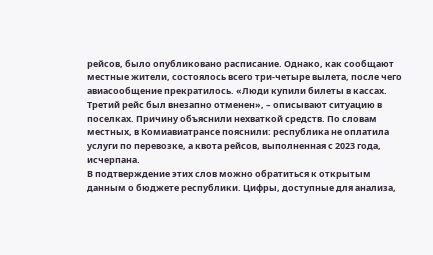рейсов, было опубликовано расписание. Однако, как сообщают местные жители, состоялось всего три-четыре вылета, после чего авиасообщение прекратилось. «Люди купили билеты в кассах. Третий рейс был внезапно отменен», – описывают ситуацию в поселках. Причину объяснили нехваткой средств. По словам местных, в Комиавиатрансе пояснили: республика не оплатила услуги по перевозке, а квота рейсов, выполненная с 2023 года, исчерпана.
В подтверждение этих слов можно обратиться к открытым данным о бюджете республики. Цифры, доступные для анализа,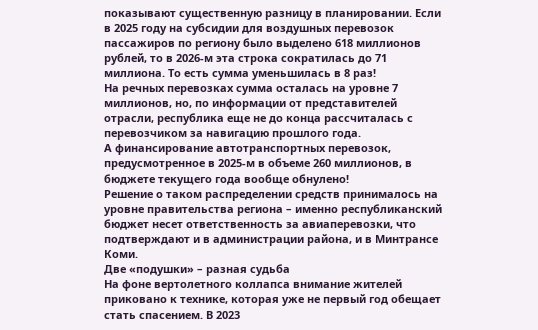показывают существенную разницу в планировании. Если в 2025 году на субсидии для воздушных перевозок пассажиров по региону было выделено 618 миллионов рублей, то в 2026-м эта строка сократилась до 71 миллиона. То есть сумма уменьшилась в 8 раз!
На речных перевозках сумма осталась на уровне 7 миллионов, но, по информации от представителей отрасли, республика еще не до конца рассчиталась с перевозчиком за навигацию прошлого года.
А финансирование автотранспортных перевозок, предусмотренное в 2025-м в объеме 260 миллионов, в бюджете текущего года вообще обнулено!
Решение о таком распределении средств принималось на уровне правительства региона – именно республиканский бюджет несет ответственность за авиаперевозки, что подтверждают и в администрации района, и в Минтрансе Коми.
Две «подушки» – разная судьба
На фоне вертолетного коллапса внимание жителей приковано к технике, которая уже не первый год обещает стать спасением. В 2023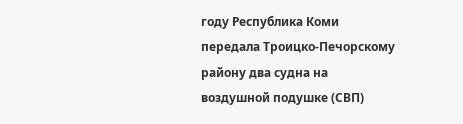году Республика Коми передала Троицко-Печорскому району два судна на воздушной подушке (СВП)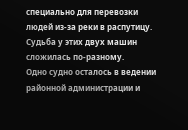специально для перевозки людей из-за реки в распутицу. Судьба у этих двух машин сложилась по-разному.
Одно судно осталось в ведении районной администрации и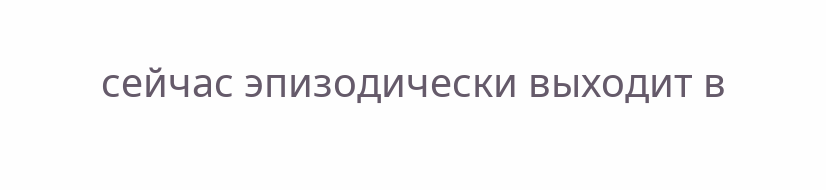сейчас эпизодически выходит в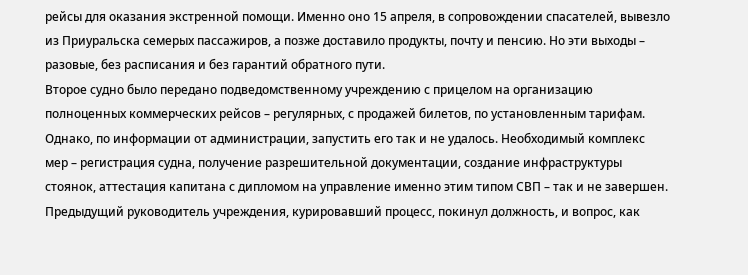рейсы для оказания экстренной помощи. Именно оно 15 апреля, в сопровождении спасателей, вывезло из Приуральска семерых пассажиров, а позже доставило продукты, почту и пенсию. Но эти выходы – разовые, без расписания и без гарантий обратного пути.
Второе судно было передано подведомственному учреждению с прицелом на организацию полноценных коммерческих рейсов – регулярных, с продажей билетов, по установленным тарифам. Однако, по информации от администрации, запустить его так и не удалось. Необходимый комплекс мер – регистрация судна, получение разрешительной документации, создание инфраструктуры стоянок, аттестация капитана с дипломом на управление именно этим типом СВП – так и не завершен. Предыдущий руководитель учреждения, курировавший процесс, покинул должность, и вопрос, как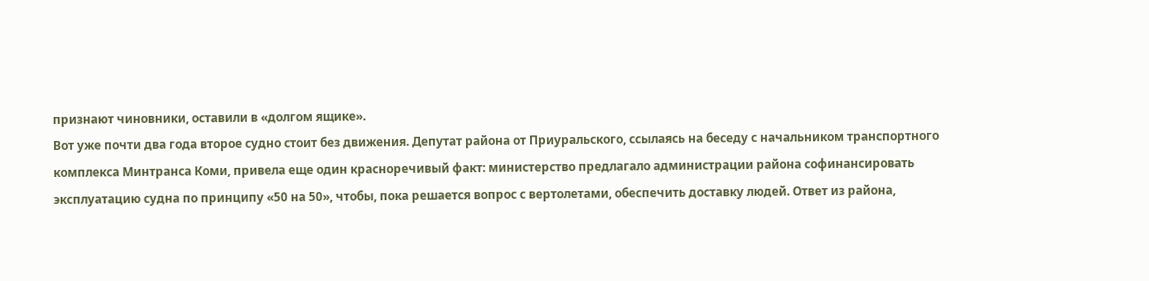признают чиновники, оставили в «долгом ящике».
Вот уже почти два года второе судно стоит без движения. Депутат района от Приуральского, ссылаясь на беседу с начальником транспортного комплекса Минтранса Коми, привела еще один красноречивый факт: министерство предлагало администрации района софинансировать эксплуатацию судна по принципу «50 на 50», чтобы, пока решается вопрос с вертолетами, обеспечить доставку людей. Ответ из района,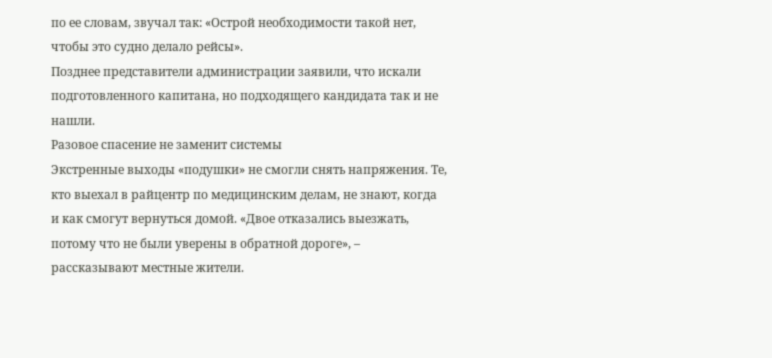по ее словам, звучал так: «Острой необходимости такой нет, чтобы это судно делало рейсы».
Позднее представители администрации заявили, что искали подготовленного капитана, но подходящего кандидата так и не нашли.
Разовое спасение не заменит системы
Экстренные выходы «подушки» не смогли снять напряжения. Те, кто выехал в райцентр по медицинским делам, не знают, когда и как смогут вернуться домой. «Двое отказались выезжать, потому что не были уверены в обратной дороге», – рассказывают местные жители.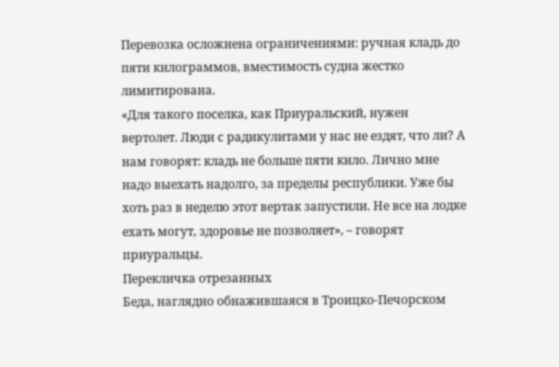Перевозка осложнена ограничениями: ручная кладь до пяти килограммов, вместимость судна жестко лимитирована.
«Для такого поселка, как Приуральский, нужен вертолет. Люди с радикулитами у нас не ездят, что ли? А нам говорят: кладь не больше пяти кило. Лично мне надо выехать надолго, за пределы республики. Уже бы хоть раз в неделю этот вертак запустили. Не все на лодке ехать могут, здоровье не позволяет», – говорят приуральцы.
Перекличка отрезанных
Беда, наглядно обнажившаяся в Троицко-Печорском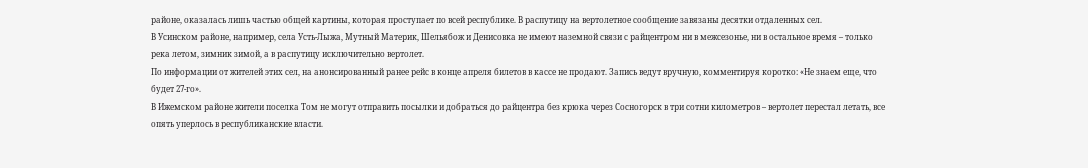районе, оказалась лишь частью общей картины, которая проступает по всей республике. В распутицу на вертолетное сообщение завязаны десятки отдаленных сел.
В Усинском районе, например, села Усть-Лыжа, Мутный Материк, Шельябож и Денисовка не имеют наземной связи с райцентром ни в межсезонье, ни в остальное время – только река летом, зимник зимой, а в распутицу исключительно вертолет.
По информации от жителей этих сел, на анонсированный ранее рейс в конце апреля билетов в кассе не продают. Запись ведут вручную, комментируя коротко: «Не знаем еще, что будет 27-го».
В Ижемском районе жители поселка Том не могут отправить посылки и добраться до райцентра без крюка через Сосногорск в три сотни километров – вертолет перестал летать, все опять уперлось в республиканские власти.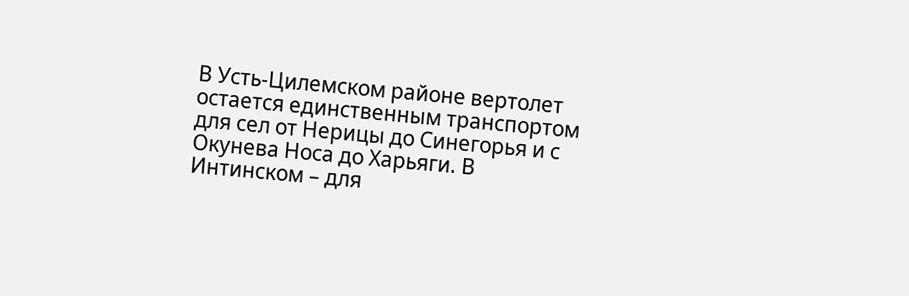В Усть-Цилемском районе вертолет остается единственным транспортом для сел от Нерицы до Синегорья и с Окунева Носа до Харьяги. В Интинском – для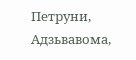Петруни, Адзьвавома,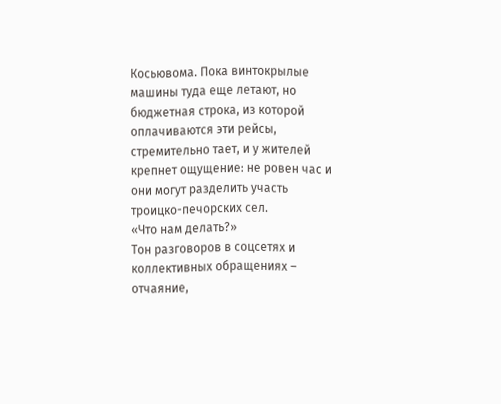Косьювома. Пока винтокрылые машины туда еще летают, но бюджетная строка, из которой оплачиваются эти рейсы, стремительно тает, и у жителей крепнет ощущение: не ровен час и они могут разделить участь троицко-печорских сел.
«Что нам делать?»
Тон разговоров в соцсетях и коллективных обращениях – отчаяние,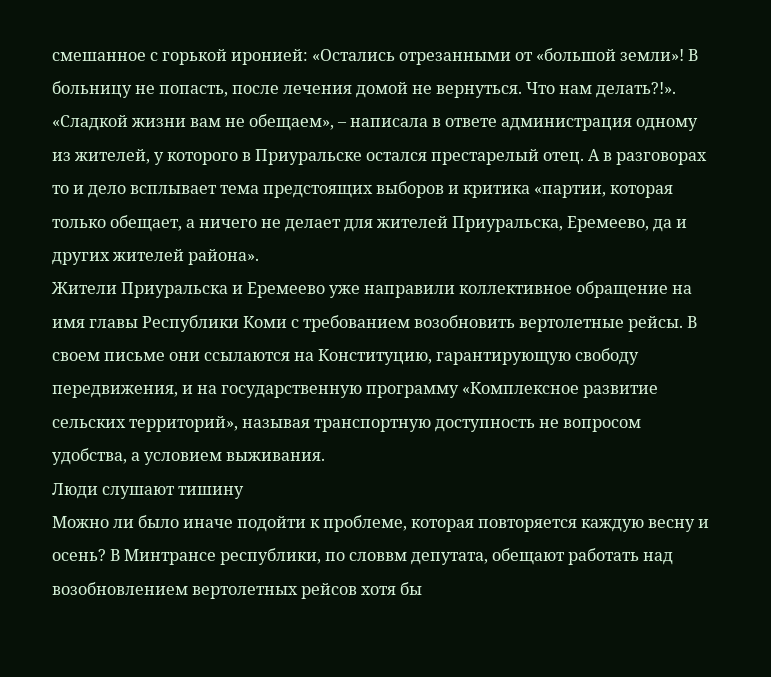смешанное с горькой иронией: «Остались отрезанными от «большой земли»! В больницу не попасть, после лечения домой не вернуться. Что нам делать?!». «Сладкой жизни вам не обещаем», – написала в ответе администрация одному из жителей, у которого в Приуральске остался престарелый отец. А в разговорах то и дело всплывает тема предстоящих выборов и критика «партии, которая только обещает, а ничего не делает для жителей Приуральска, Еремеево, да и других жителей района».
Жители Приуральска и Еремеево уже направили коллективное обращение на имя главы Республики Коми с требованием возобновить вертолетные рейсы. В своем письме они ссылаются на Конституцию, гарантирующую свободу передвижения, и на государственную программу «Комплексное развитие сельских территорий», называя транспортную доступность не вопросом удобства, а условием выживания.
Люди слушают тишину
Можно ли было иначе подойти к проблеме, которая повторяется каждую весну и осень? В Минтрансе республики, по словвм депутата, обещают работать над возобновлением вертолетных рейсов хотя бы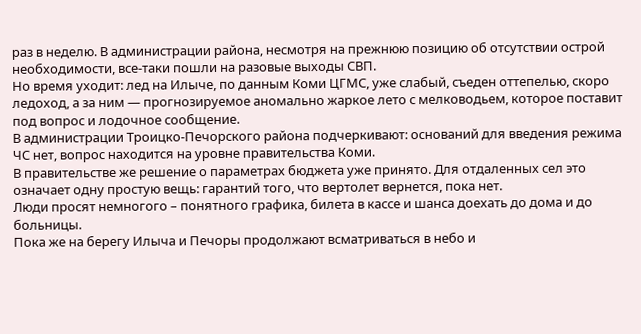раз в неделю. В администрации района, несмотря на прежнюю позицию об отсутствии острой необходимости, все-таки пошли на разовые выходы СВП.
Но время уходит: лед на Илыче, по данным Коми ЦГМС, уже слабый, съеден оттепелью, скоро ледоход, а за ним — прогнозируемое аномально жаркое лето с мелководьем, которое поставит под вопрос и лодочное сообщение.
В администрации Троицко-Печорского района подчеркивают: оснований для введения режима ЧС нет, вопрос находится на уровне правительства Коми.
В правительстве же решение о параметрах бюджета уже принято. Для отдаленных сел это означает одну простую вещь: гарантий того, что вертолет вернется, пока нет.
Люди просят немногого – понятного графика, билета в кассе и шанса доехать до дома и до больницы.
Пока же на берегу Илыча и Печоры продолжают всматриваться в небо и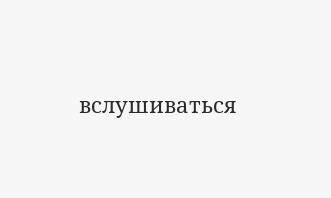вслушиваться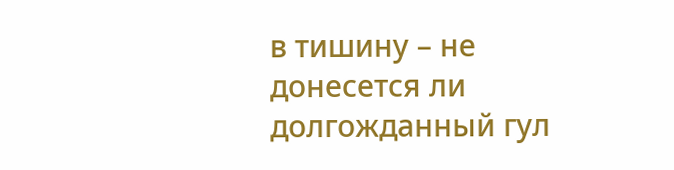в тишину – не донесется ли долгожданный гул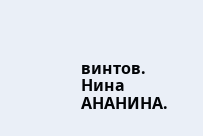винтов.
Нина АНАНИНА.